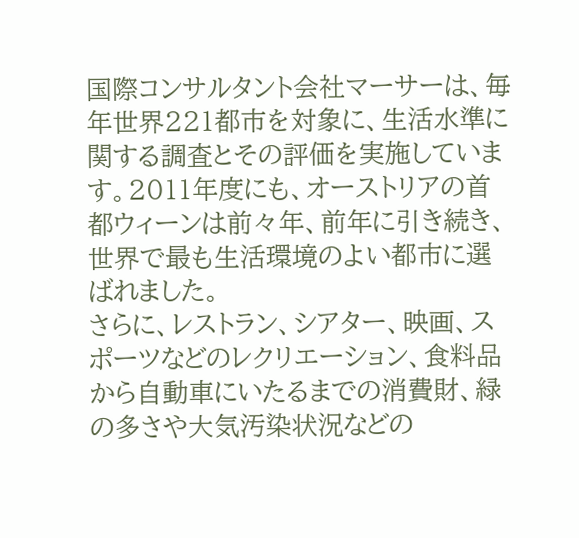国際コンサルタント会社マーサーは、毎年世界221都市を対象に、生活水準に関する調査とその評価を実施しています。2011年度にも、オーストリアの首都ウィーンは前々年、前年に引き続き、世界で最も生活環境のよい都市に選ばれました。
さらに、レストラン、シアター、映画、スポーツなどのレクリエーション、食料品から自動車にいたるまでの消費財、緑の多さや大気汚染状況などの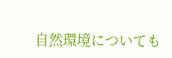自然環境についても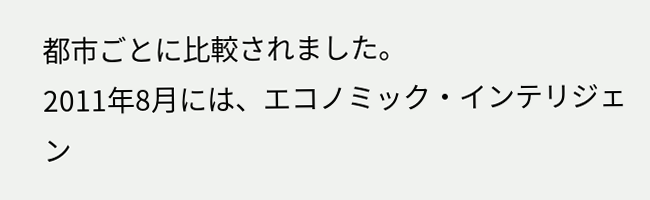都市ごとに比較されました。
2011年8月には、エコノミック・インテリジェン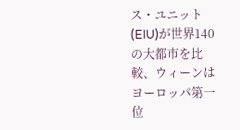ス・ユニット(EIU)が世界140の大都市を比較、ウィーンはヨーロッパ第一位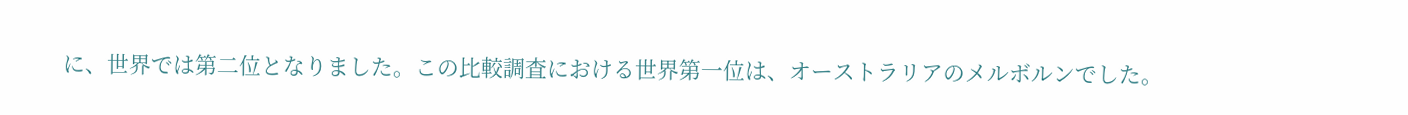に、世界では第二位となりました。この比較調査における世界第一位は、オーストラリアのメルボルンでした。